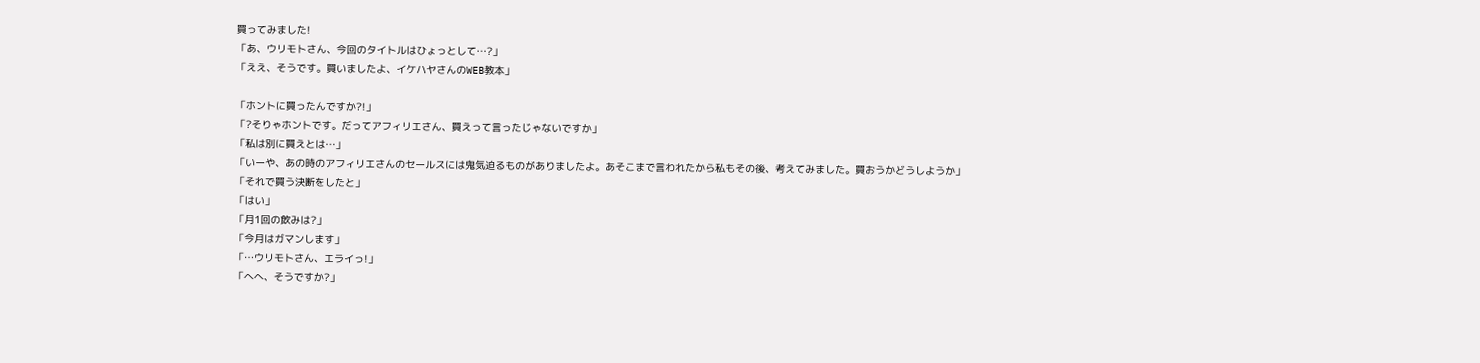買ってみました!
「あ、ウリモトさん、今回のタイトルはひょっとして…?」
「ええ、そうです。買いましたよ、イケハヤさんのWEB教本」

「ホントに買ったんですか?!」
「?そりゃホントです。だってアフィリエさん、買えって言ったじゃないですか」
「私は別に買えとは…」
「いーや、あの時のアフィリエさんのセールスには鬼気迫るものがありましたよ。あそこまで言われたから私もその後、考えてみました。買おうかどうしようか」
「それで買う決断をしたと」
「はい」
「月1回の飲みは?」
「今月はガマンします」
「…ウリモトさん、エライっ!」
「へへ、そうですか?」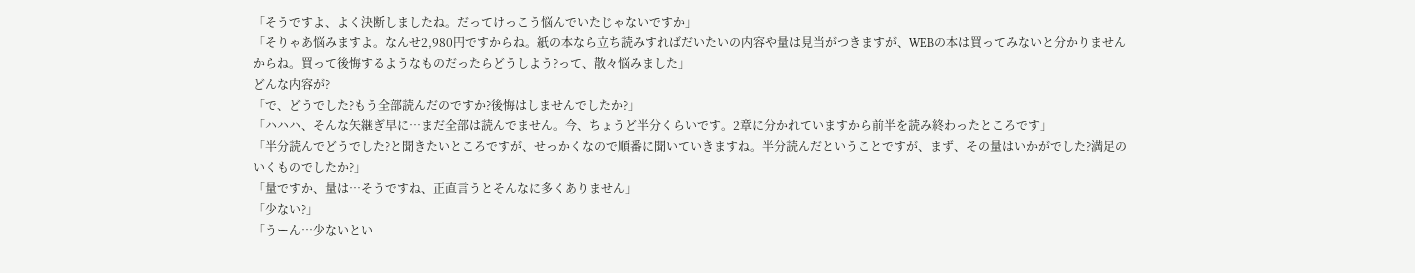「そうですよ、よく決断しましたね。だってけっこう悩んでいたじゃないですか」
「そりゃあ悩みますよ。なんせ2,980円ですからね。紙の本なら立ち読みすればだいたいの内容や量は見当がつきますが、WEBの本は買ってみないと分かりませんからね。買って後悔するようなものだったらどうしよう?って、散々悩みました」
どんな内容が?
「で、どうでした?もう全部読んだのですか?後悔はしませんでしたか?」
「ハハハ、そんな矢継ぎ早に…まだ全部は読んでません。今、ちょうど半分くらいです。2章に分かれていますから前半を読み終わったところです」
「半分読んでどうでした?と聞きたいところですが、せっかくなので順番に聞いていきますね。半分読んだということですが、まず、その量はいかがでした?満足のいくものでしたか?」
「量ですか、量は…そうですね、正直言うとそんなに多くありません」
「少ない?」
「うーん…少ないとい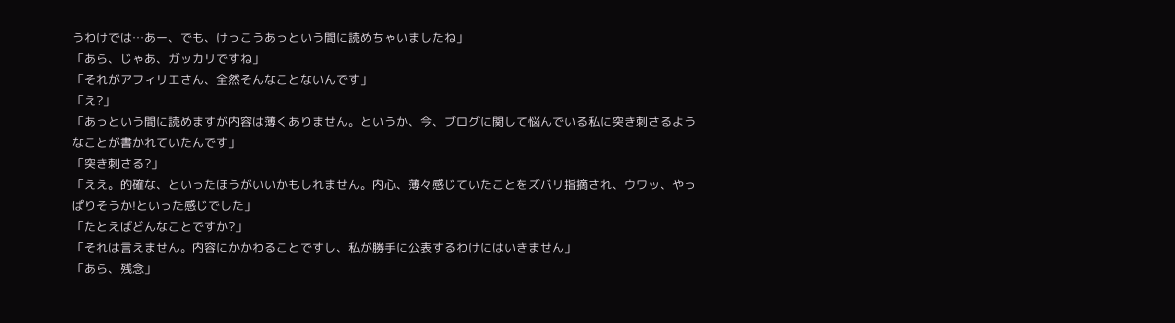うわけでは…あー、でも、けっこうあっという間に読めちゃいましたね」
「あら、じゃあ、ガッカリですね」
「それがアフィリエさん、全然そんなことないんです」
「え?」
「あっという間に読めますが内容は薄くありません。というか、今、ブログに関して悩んでいる私に突き刺さるようなことが書かれていたんです」
「突き刺さる?」
「ええ。的確な、といったほうがいいかもしれません。内心、薄々感じていたことをズバリ指摘され、ウワッ、やっぱりそうか!といった感じでした」
「たとえばどんなことですか?」
「それは言えません。内容にかかわることですし、私が勝手に公表するわけにはいきません」
「あら、残念」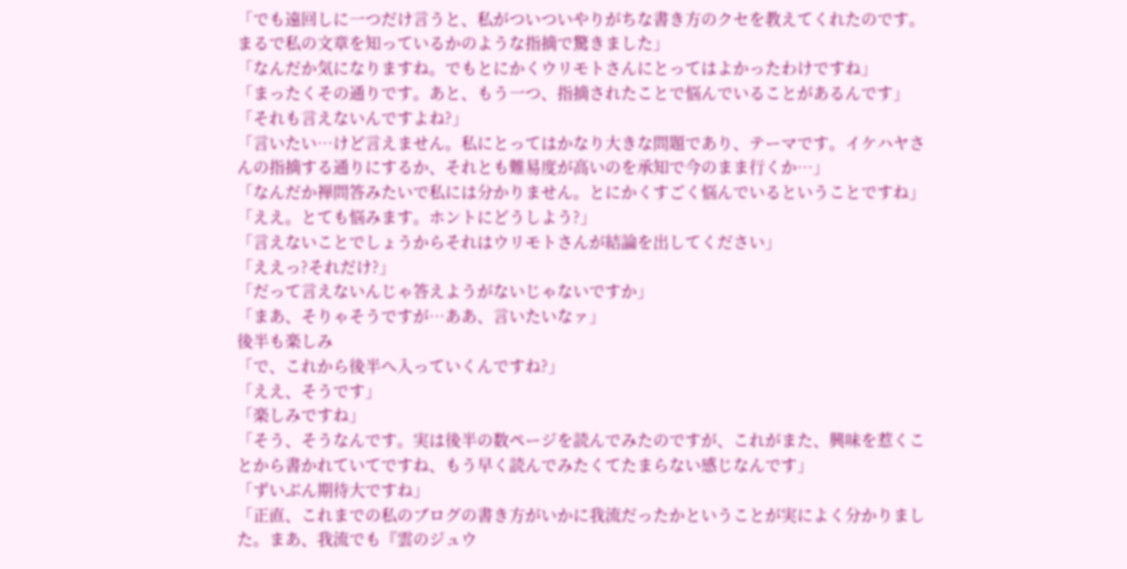「でも遠回しに一つだけ言うと、私がついついやりがちな書き方のクセを教えてくれたのです。まるで私の文章を知っているかのような指摘で驚きました」
「なんだか気になりますね。でもとにかくウリモトさんにとってはよかったわけですね」
「まったくその通りです。あと、もう一つ、指摘されたことで悩んでいることがあるんです」
「それも言えないんですよね?」
「言いたい…けど言えません。私にとってはかなり大きな問題であり、テーマです。イケハヤさんの指摘する通りにするか、それとも難易度が高いのを承知で今のまま行くか…」
「なんだか禅問答みたいで私には分かりません。とにかくすごく悩んでいるということですね」
「ええ。とても悩みます。ホントにどうしよう?」
「言えないことでしょうからそれはウリモトさんが結論を出してください」
「ええっ?それだけ?」
「だって言えないんじゃ答えようがないじゃないですか」
「まあ、そりゃそうですが…ああ、言いたいなァ」
後半も楽しみ
「で、これから後半へ入っていくんですね?」
「ええ、そうです」
「楽しみですね」
「そう、そうなんです。実は後半の数ページを読んでみたのですが、これがまた、興味を惹くことから書かれていてですね、もう早く読んでみたくてたまらない感じなんです」
「ずいぶん期待大ですね」
「正直、これまでの私のブログの書き方がいかに我流だったかということが実によく分かりました。まあ、我流でも『雲のジュウ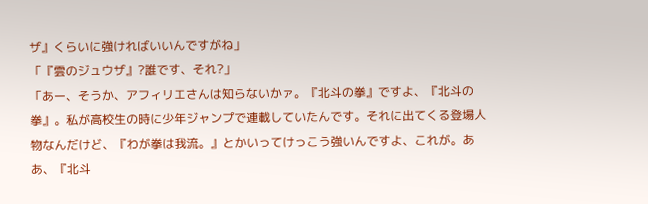ザ』くらいに強ければいいんですがね」
「『雲のジュウザ』?誰です、それ?」
「あー、そうか、アフィリエさんは知らないかァ。『北斗の拳』ですよ、『北斗の拳』。私が高校生の時に少年ジャンプで連載していたんです。それに出てくる登場人物なんだけど、『わが拳は我流。』とかいってけっこう強いんですよ、これが。ああ、『北斗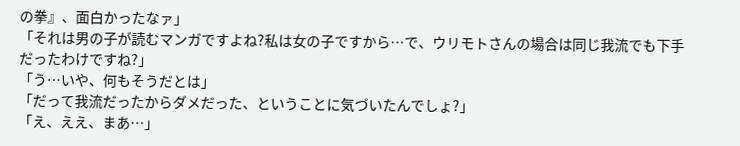の拳』、面白かったなァ」
「それは男の子が読むマンガですよね?私は女の子ですから…で、ウリモトさんの場合は同じ我流でも下手だったわけですね?」
「う…いや、何もそうだとは」
「だって我流だったからダメだった、ということに気づいたんでしょ?」
「え、ええ、まあ…」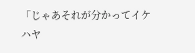「じゃあそれが分かってイケハヤ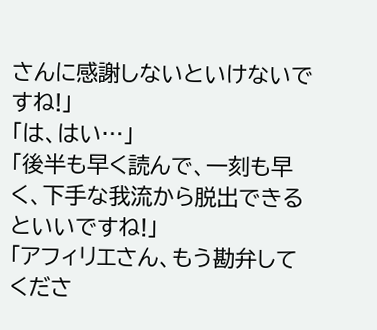さんに感謝しないといけないですね!」
「は、はい…」
「後半も早く読んで、一刻も早く、下手な我流から脱出できるといいですね!」
「アフィリエさん、もう勘弁してくださ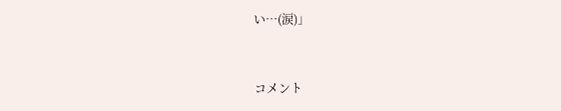い…(涙)」


コメント